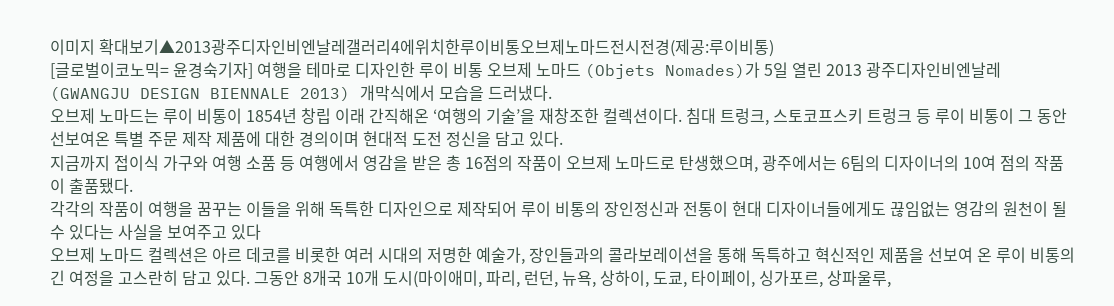이미지 확대보기▲2013광주디자인비엔날레갤러리4에위치한루이비통오브제노마드전시전경(제공:루이비통)
[글로벌이코노믹= 윤경숙기자] 여행을 테마로 디자인한 루이 비통 오브제 노마드 (Objets Nomades)가 5일 열린 2013 광주디자인비엔날레(GWANGJU DESIGN BIENNALE 2013) 개막식에서 모습을 드러냈다.
오브제 노마드는 루이 비통이 1854년 창립 이래 간직해온 ‘여행의 기술’을 재창조한 컬렉션이다. 침대 트렁크, 스토코프스키 트렁크 등 루이 비통이 그 동안 선보여온 특별 주문 제작 제품에 대한 경의이며 현대적 도전 정신을 담고 있다.
지금까지 접이식 가구와 여행 소품 등 여행에서 영감을 받은 총 16점의 작품이 오브제 노마드로 탄생했으며, 광주에서는 6팀의 디자이너의 10여 점의 작품이 출품됐다.
각각의 작품이 여행을 꿈꾸는 이들을 위해 독특한 디자인으로 제작되어 루이 비통의 장인정신과 전통이 현대 디자이너들에게도 끊임없는 영감의 원천이 될 수 있다는 사실을 보여주고 있다
오브제 노마드 컬렉션은 아르 데코를 비롯한 여러 시대의 저명한 예술가, 장인들과의 콜라보레이션을 통해 독특하고 혁신적인 제품을 선보여 온 루이 비통의 긴 여정을 고스란히 담고 있다. 그동안 8개국 10개 도시(마이애미, 파리, 런던, 뉴욕, 상하이, 도쿄, 타이페이, 싱가포르, 상파울루,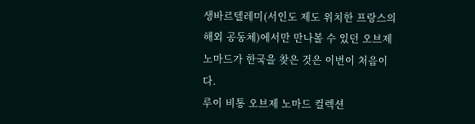생바르텔레미(서인도 제도 위치한 프랑스의 해외 공동체)에서만 만나볼 수 있던 오브제 노마드가 한국을 찾은 것은 이번이 처음이다.
루이 비통 오브제 노마드 컬렉션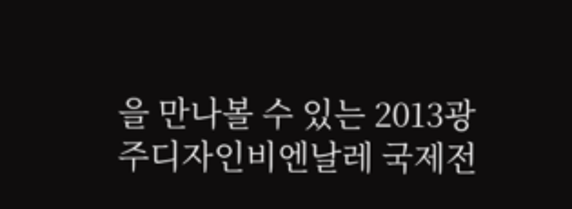을 만나볼 수 있는 2013광주디자인비엔날레 국제전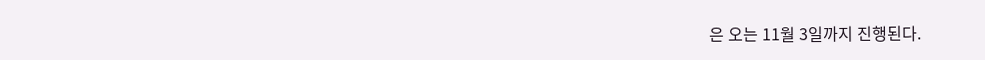은 오는 11월 3일까지 진행된다.